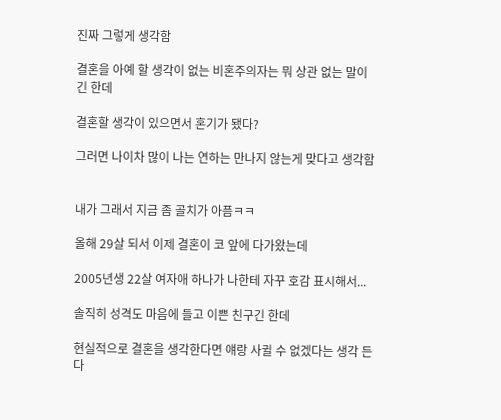진짜 그렇게 생각함

결혼을 아예 할 생각이 없는 비혼주의자는 뭐 상관 없는 말이긴 한데

결혼할 생각이 있으면서 혼기가 됐다?

그러면 나이차 많이 나는 연하는 만나지 않는게 맞다고 생각함


내가 그래서 지금 좀 골치가 아픔ㅋㅋ

올해 29살 되서 이제 결혼이 코 앞에 다가왔는데

2005년생 22살 여자애 하나가 나한테 자꾸 호감 표시해서...

솔직히 성격도 마음에 들고 이쁜 친구긴 한데

현실적으로 결혼을 생각한다면 얘랑 사귈 수 없겠다는 생각 든다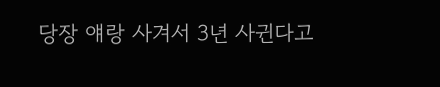당장 얘랑 사겨서 3년 사귄다고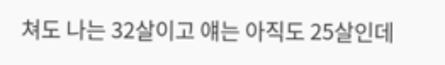쳐도 나는 32살이고 얘는 아직도 25살인데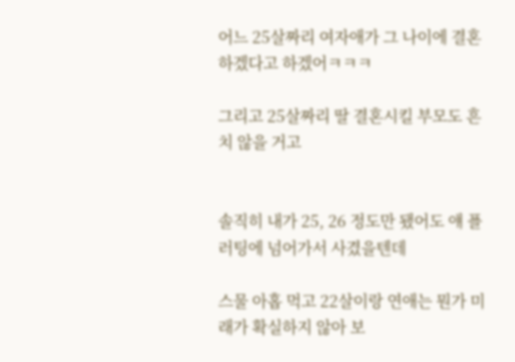어느 25살짜리 여자애가 그 나이에 결혼하겠다고 하겠어ㅋㅋㅋ

그리고 25살짜리 딸 결혼시킬 부모도 흔치 않을 거고


솔직히 내가 25, 26 정도만 됐어도 얘 플러팅에 넘어가서 사겼을텐데

스물 아홉 먹고 22살이랑 연애는 뭔가 미래가 확실하지 않아 보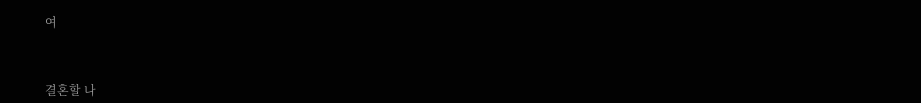여



결혼할 나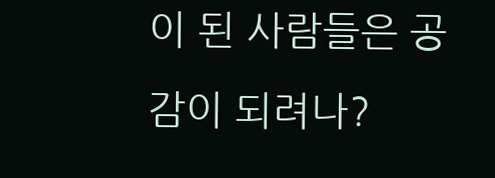이 된 사람들은 공감이 되려나?